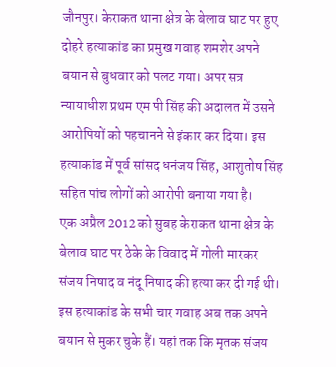जौनपुर। केराकत थाना क्षेत्र के बेलाव घाट पर हुए दोहरे हत्याकांड का प्रमुख गवाह शमशेर अपने बयान से बुधवार को पलट गया। अपर सत्र न्यायाधीश प्रथम एम पी सिंह की अदालत में उसने आरोपियों को पहचानने से इंकार कर दिया। इस हत्याकांड में पूर्व सांसद धनंजय सिंह, आशुतोष सिंह सहित पांच लोगों को आरोपी बनाया गया है।
एक अप्रैल 2012 को सुबह केराकत थाना क्षेत्र के बेलाव घाट पर ठेके के विवाद में गोली मारकर संजय निषाद व नंदू निषाद की हत्या कर दी गई थी। इस हत्याकांड के सभी चार गवाह अब तक अपने बयान से मुकर चुके हैं। यहां तक कि मृतक संजय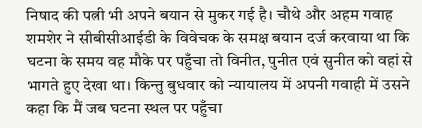निषाद की पत्नी भी अपने बयान से मुकर गई है। चौथे और अहम गवाह शमशेर ने सीबीसीआईडी के विवेचक के समक्ष बयान दर्ज करवाया था कि घटना के समय वह मौके पर पहुँचा तो विनीत, पुनीत एवं सुनीत को वहां से भागते हुए देखा था। किन्तु बुधवार को न्यायालय में अपनी गवाही में उसने कहा कि मैं जब घटना स्थल पर पहुँचा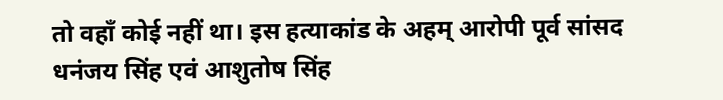तो वहाँ कोई नहीं था। इस हत्याकांड के अहम् आरोपी पूर्व सांसद धनंजय सिंह एवं आशुतोष सिंह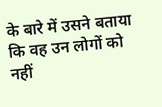के बारे में उसने बताया कि वह उन लोगों को नहीं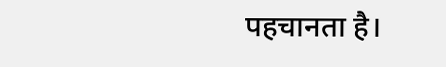पहचानता है।